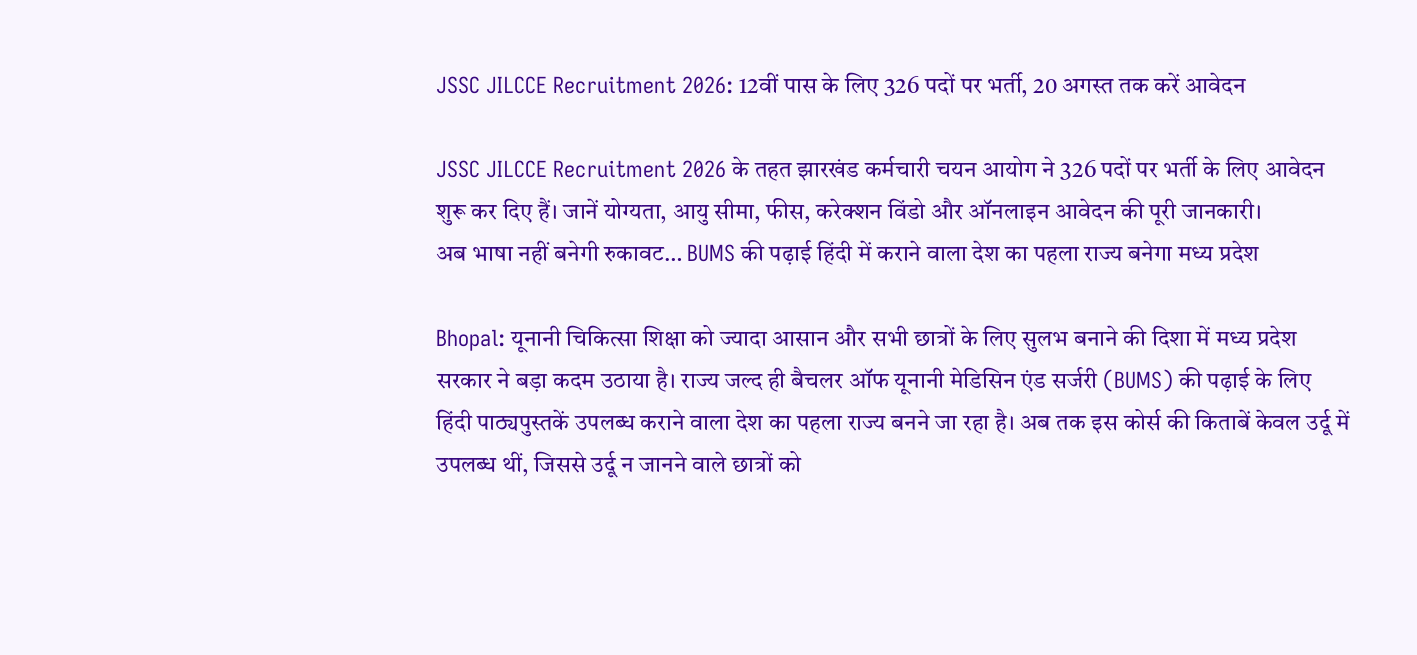JSSC JILCCE Recruitment 2026: 12वीं पास के लिए 326 पदों पर भर्ती, 20 अगस्त तक करें आवेदन

JSSC JILCCE Recruitment 2026 के तहत झारखंड कर्मचारी चयन आयोग ने 326 पदों पर भर्ती के लिए आवेदन शुरू कर दिए हैं। जानें योग्यता, आयु सीमा, फीस, करेक्शन विंडो और ऑनलाइन आवेदन की पूरी जानकारी।
अब भाषा नहीं बनेगी रुकावट… BUMS की पढ़ाई हिंदी में कराने वाला देश का पहला राज्य बनेगा मध्य प्रदेश

Bhopal: यूनानी चिकित्सा शिक्षा को ज्यादा आसान और सभी छात्रों के लिए सुलभ बनाने की दिशा में मध्य प्रदेश सरकार ने बड़ा कदम उठाया है। राज्य जल्द ही बैचलर ऑफ यूनानी मेडिसिन एंड सर्जरी (BUMS) की पढ़ाई के लिए हिंदी पाठ्यपुस्तकें उपलब्ध कराने वाला देश का पहला राज्य बनने जा रहा है। अब तक इस कोर्स की किताबें केवल उर्दू में उपलब्ध थीं, जिससे उर्दू न जानने वाले छात्रों को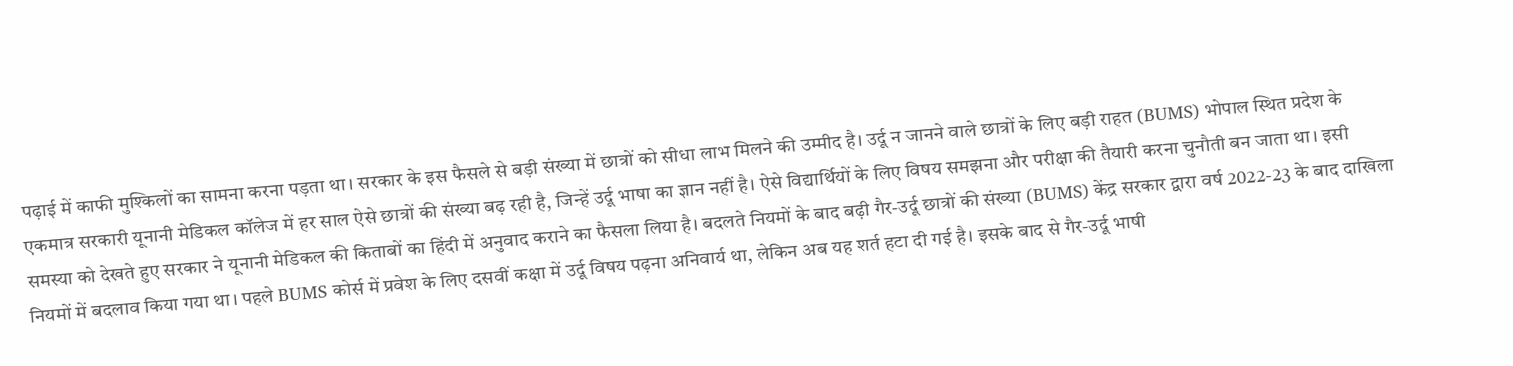पढ़ाई में काफी मुश्किलों का सामना करना पड़ता था। सरकार के इस फैसले से बड़ी संख्या में छात्रों को सीधा लाभ मिलने की उम्मीद है। उर्दू न जानने वाले छात्रों के लिए बड़ी राहत (BUMS) भोपाल स्थित प्रदेश के एकमात्र सरकारी यूनानी मेडिकल कॉलेज में हर साल ऐसे छात्रों की संख्या बढ़ रही है, जिन्हें उर्दू भाषा का ज्ञान नहीं है। ऐसे विद्यार्थियों के लिए विषय समझना और परीक्षा की तैयारी करना चुनौती बन जाता था। इसी समस्या को देखते हुए सरकार ने यूनानी मेडिकल की किताबों का हिंदी में अनुवाद कराने का फैसला लिया है। बदलते नियमों के बाद बढ़ी गैर-उर्दू छात्रों की संख्या (BUMS) केंद्र सरकार द्वारा वर्ष 2022-23 के बाद दाखिला नियमों में बदलाव किया गया था। पहले BUMS कोर्स में प्रवेश के लिए दसवीं कक्षा में उर्दू विषय पढ़ना अनिवार्य था, लेकिन अब यह शर्त हटा दी गई है। इसके बाद से गैर-उर्दू भाषी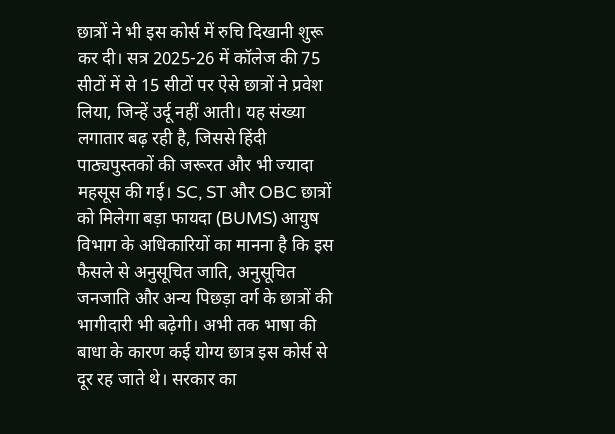छात्रों ने भी इस कोर्स में रुचि दिखानी शुरू कर दी। सत्र 2025-26 में कॉलेज की 75 सीटों में से 15 सीटों पर ऐसे छात्रों ने प्रवेश लिया, जिन्हें उर्दू नहीं आती। यह संख्या लगातार बढ़ रही है, जिससे हिंदी पाठ्यपुस्तकों की जरूरत और भी ज्यादा महसूस की गई। SC, ST और OBC छात्रों को मिलेगा बड़ा फायदा (BUMS) आयुष विभाग के अधिकारियों का मानना है कि इस फैसले से अनुसूचित जाति, अनुसूचित जनजाति और अन्य पिछड़ा वर्ग के छात्रों की भागीदारी भी बढ़ेगी। अभी तक भाषा की बाधा के कारण कई योग्य छात्र इस कोर्स से दूर रह जाते थे। सरकार का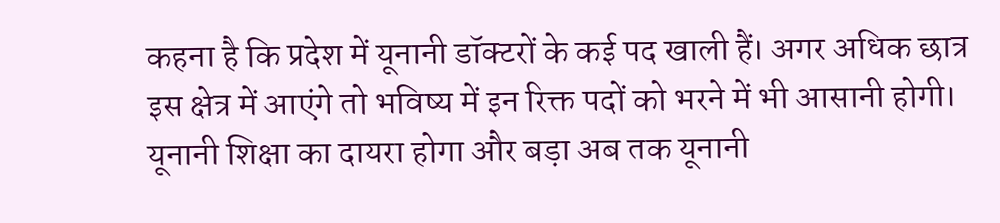कहना है कि प्रदेश में यूनानी डॉक्टरों के कई पद खाली हैं। अगर अधिक छात्र इस क्षेत्र में आएंगे तो भविष्य में इन रिक्त पदों को भरने में भी आसानी होगी। यूनानी शिक्षा का दायरा होगा और बड़ा अब तक यूनानी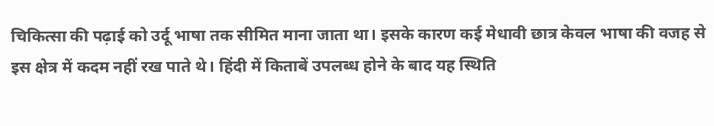चिकित्सा की पढ़ाई को उर्दू भाषा तक सीमित माना जाता था। इसके कारण कई मेधावी छात्र केवल भाषा की वजह से इस क्षेत्र में कदम नहीं रख पाते थे। हिंदी में किताबें उपलब्ध होने के बाद यह स्थिति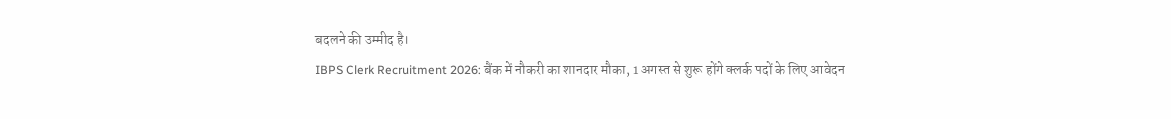बदलने की उम्मीद है।
IBPS Clerk Recruitment 2026: बैंक में नौकरी का शानदार मौका, 1 अगस्त से शुरू होंगे क्लर्क पदों के लिए आवेदन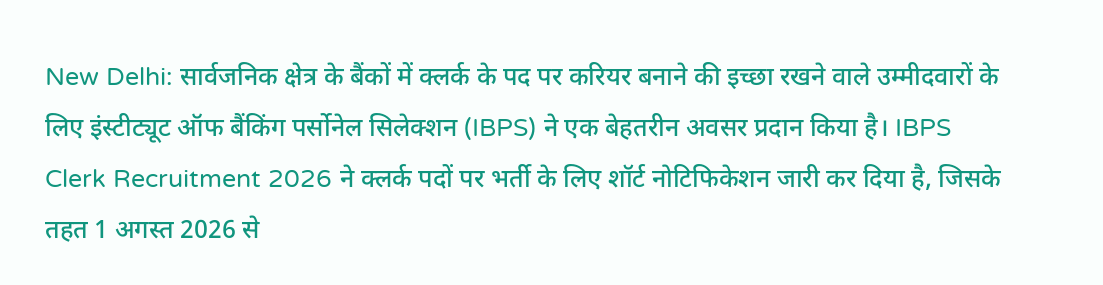New Delhi: सार्वजनिक क्षेत्र के बैंकों में क्लर्क के पद पर करियर बनाने की इच्छा रखने वाले उम्मीदवारों के लिए इंस्टीट्यूट ऑफ बैंकिंग पर्सोनेल सिलेक्शन (IBPS) ने एक बेहतरीन अवसर प्रदान किया है। IBPS Clerk Recruitment 2026 ने क्लर्क पदों पर भर्ती के लिए शॉर्ट नोटिफिकेशन जारी कर दिया है, जिसके तहत 1 अगस्त 2026 से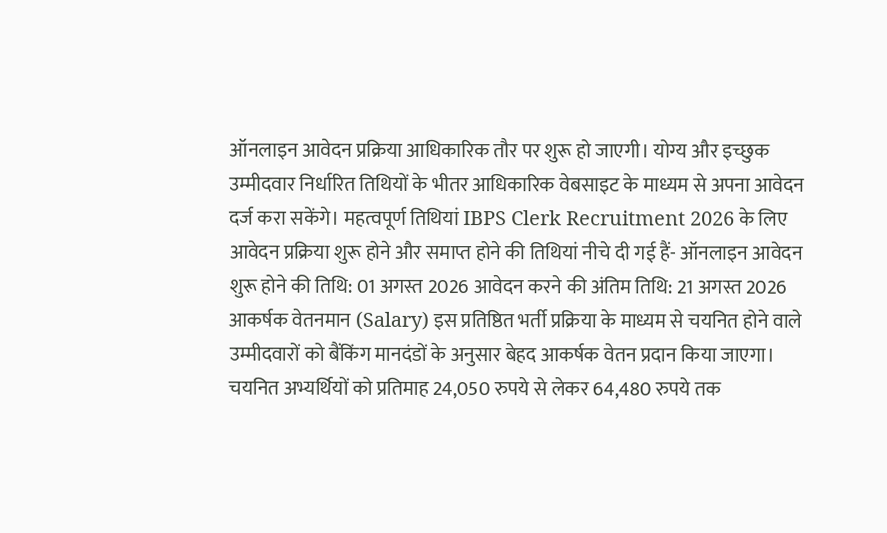ऑनलाइन आवेदन प्रक्रिया आधिकारिक तौर पर शुरू हो जाएगी। योग्य और इच्छुक उम्मीदवार निर्धारित तिथियों के भीतर आधिकारिक वेबसाइट के माध्यम से अपना आवेदन दर्ज करा सकेंगे। महत्वपूर्ण तिथियां IBPS Clerk Recruitment 2026 के लिए आवेदन प्रक्रिया शुरू होने और समाप्त होने की तिथियां नीचे दी गई हैं- ऑनलाइन आवेदन शुरू होने की तिथि: 01 अगस्त 2026 आवेदन करने की अंतिम तिथि: 21 अगस्त 2026 आकर्षक वेतनमान (Salary) इस प्रतिष्ठित भर्ती प्रक्रिया के माध्यम से चयनित होने वाले उम्मीदवारों को बैंकिंग मानदंडों के अनुसार बेहद आकर्षक वेतन प्रदान किया जाएगा। चयनित अभ्यर्थियों को प्रतिमाह 24,050 रुपये से लेकर 64,480 रुपये तक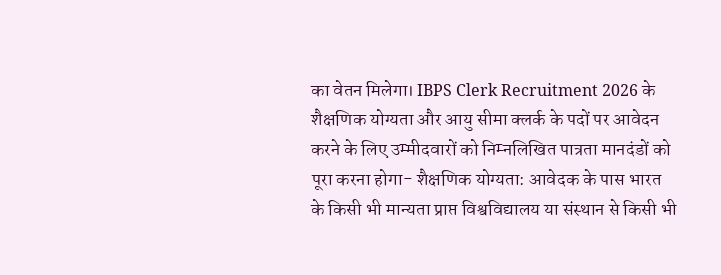का वेतन मिलेगा। IBPS Clerk Recruitment 2026 के शैक्षणिक योग्यता और आयु सीमा क्लर्क के पदों पर आवेदन करने के लिए उम्मीदवारों को निम्नलिखित पात्रता मानदंडों को पूरा करना होगा- शैक्षणिक योग्यता: आवेदक के पास भारत के किसी भी मान्यता प्राप्त विश्वविद्यालय या संस्थान से किसी भी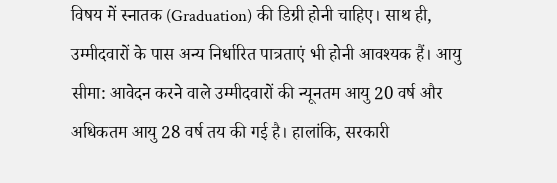विषय में स्नातक (Graduation) की डिग्री होनी चाहिए। साथ ही, उम्मीदवारों के पास अन्य निर्धारित पात्रताएं भी होनी आवश्यक हैं। आयु सीमा: आवेदन करने वाले उम्मीदवारों की न्यूनतम आयु 20 वर्ष और अधिकतम आयु 28 वर्ष तय की गई है। हालांकि, सरकारी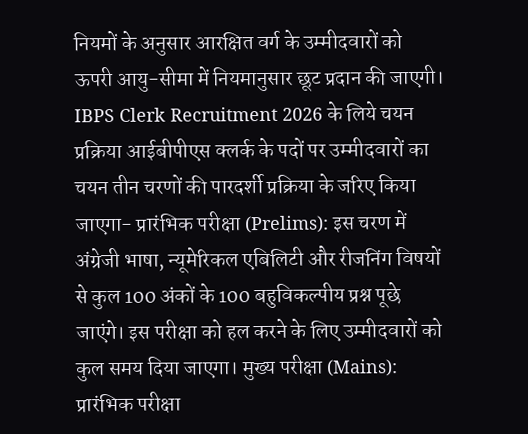नियमों के अनुसार आरक्षित वर्ग के उम्मीदवारों को ऊपरी आयु-सीमा में नियमानुसार छूट प्रदान की जाएगी। IBPS Clerk Recruitment 2026 के लिये चयन प्रक्रिया आईबीपीएस क्लर्क के पदों पर उम्मीदवारों का चयन तीन चरणों की पारदर्शी प्रक्रिया के जरिए किया जाएगा- प्रारंभिक परीक्षा (Prelims): इस चरण में अंग्रेजी भाषा, न्यूमेरिकल एबिलिटी और रीजनिंग विषयों से कुल 100 अंकों के 100 बहुविकल्पीय प्रश्न पूछे जाएंगे। इस परीक्षा को हल करने के लिए उम्मीदवारों को कुल समय दिया जाएगा। मुख्य परीक्षा (Mains): प्रारंभिक परीक्षा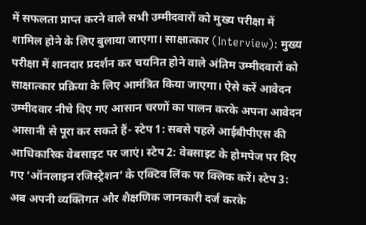में सफलता प्राप्त करने वाले सभी उम्मीदवारों को मुख्य परीक्षा में शामिल होने के लिए बुलाया जाएगा। साक्षात्कार (Interview): मुख्य परीक्षा में शानदार प्रदर्शन कर चयनित होने वाले अंतिम उम्मीदवारों को साक्षात्कार प्रक्रिया के लिए आमंत्रित किया जाएगा। ऐसे करें आवेदन उम्मीदवार नीचे दिए गए आसान चरणों का पालन करके अपना आवेदन आसानी से पूरा कर सकते हैं- स्टेप 1: सबसे पहले आईबीपीएस की आधिकारिक वेबसाइट पर जाएं। स्टेप 2: वेबसाइट के होमपेज पर दिए गए ‘ऑनलाइन रजिस्ट्रेशन’ के एक्टिव लिंक पर क्लिक करें। स्टेप 3: अब अपनी व्यक्तिगत और शैक्षणिक जानकारी दर्ज करके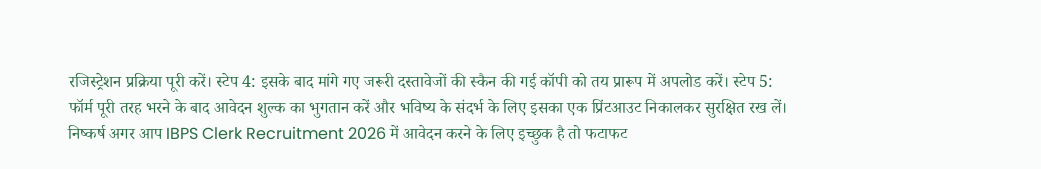रजिस्ट्रेशन प्रक्रिया पूरी करें। स्टेप 4: इसके बाद मांगे गए जरूरी दस्तावेजों की स्कैन की गई कॉपी को तय प्रारूप में अपलोड करें। स्टेप 5: फॉर्म पूरी तरह भरने के बाद आवेदन शुल्क का भुगतान करें और भविष्य के संदर्भ के लिए इसका एक प्रिंटआउट निकालकर सुरक्षित रख लें। निष्कर्ष अगर आप IBPS Clerk Recruitment 2026 में आवेदन करने के लिए इच्छुक है तो फटाफट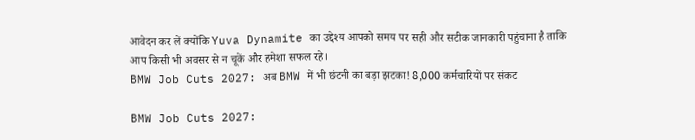आवेदन कर लें क्योंकि Yuva Dynamite का उद्देश्य आपको समय पर सही और सटीक जानकारी पहुंचाना है ताकि आप किसी भी अवसर से न चूकें और हमेशा सफल रहे।
BMW Job Cuts 2027: अब BMW में भी छंटनी का बड़ा झटका! 8,000 कर्मचारियों पर संकट

BMW Job Cuts 2027: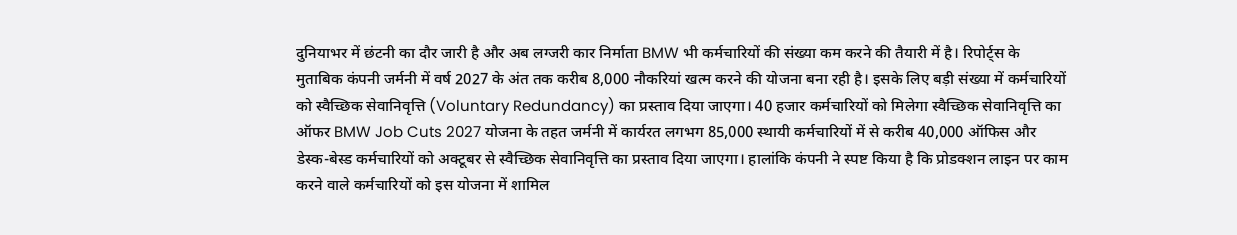दुनियाभर में छंटनी का दौर जारी है और अब लग्जरी कार निर्माता BMW भी कर्मचारियों की संख्या कम करने की तैयारी में है। रिपोर्ट्स के मुताबिक कंपनी जर्मनी में वर्ष 2027 के अंत तक करीब 8,000 नौकरियां खत्म करने की योजना बना रही है। इसके लिए बड़ी संख्या में कर्मचारियों को स्वैच्छिक सेवानिवृत्ति (Voluntary Redundancy) का प्रस्ताव दिया जाएगा। 40 हजार कर्मचारियों को मिलेगा स्वैच्छिक सेवानिवृत्ति का ऑफर BMW Job Cuts 2027 योजना के तहत जर्मनी में कार्यरत लगभग 85,000 स्थायी कर्मचारियों में से करीब 40,000 ऑफिस और डेस्क-बेस्ड कर्मचारियों को अक्टूबर से स्वैच्छिक सेवानिवृत्ति का प्रस्ताव दिया जाएगा। हालांकि कंपनी ने स्पष्ट किया है कि प्रोडक्शन लाइन पर काम करने वाले कर्मचारियों को इस योजना में शामिल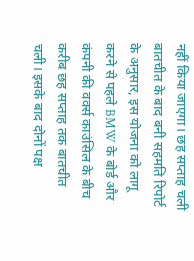नहीं किया जाएगा। छह सप्ताह चली बातचीत के बाद बनी सहमति रिपोर्ट के अनुसार, इस योजना को लागू करने से पहले BMW के बोर्ड और कंपनी की वर्क्स काउंसिल के बीच करीब छह सप्ताह तक बातचीत चली। इसके बाद दोनों पक्ष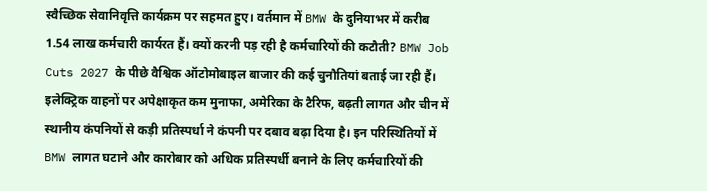स्वैच्छिक सेवानिवृत्ति कार्यक्रम पर सहमत हुए। वर्तमान में BMW के दुनियाभर में करीब 1.54 लाख कर्मचारी कार्यरत हैं। क्यों करनी पड़ रही है कर्मचारियों की कटौती? BMW Job Cuts 2027 के पीछे वैश्विक ऑटोमोबाइल बाजार की कई चुनौतियां बताई जा रही हैं। इलेक्ट्रिक वाहनों पर अपेक्षाकृत कम मुनाफा, अमेरिका के टैरिफ, बढ़ती लागत और चीन में स्थानीय कंपनियों से कड़ी प्रतिस्पर्धा ने कंपनी पर दबाव बढ़ा दिया है। इन परिस्थितियों में BMW लागत घटाने और कारोबार को अधिक प्रतिस्पर्धी बनाने के लिए कर्मचारियों की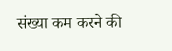संख्या कम करने की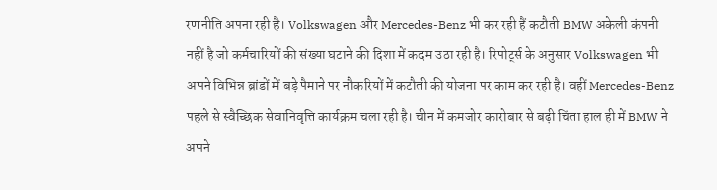रणनीति अपना रही है। Volkswagen और Mercedes-Benz भी कर रही हैं कटौती BMW अकेली कंपनी नहीं है जो कर्मचारियों की संख्या घटाने की दिशा में कदम उठा रही है। रिपोर्ट्स के अनुसार Volkswagen भी अपने विभिन्न ब्रांडों में बड़े पैमाने पर नौकरियों में कटौती की योजना पर काम कर रही है। वहीं Mercedes-Benz पहले से स्वैच्छिक सेवानिवृत्ति कार्यक्रम चला रही है। चीन में कमजोर कारोबार से बढ़ी चिंता हाल ही में BMW ने अपने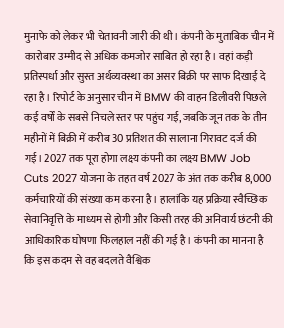मुनाफे को लेकर भी चेतावनी जारी की थी। कंपनी के मुताबिक चीन में कारोबार उम्मीद से अधिक कमजोर साबित हो रहा है। वहां कड़ी प्रतिस्पर्धा और सुस्त अर्थव्यवस्था का असर बिक्री पर साफ दिखाई दे रहा है। रिपोर्ट के अनुसार चीन में BMW की वाहन डिलीवरी पिछले कई वर्षों के सबसे निचले स्तर पर पहुंच गई, जबकि जून तक के तीन महीनों में बिक्री में करीब 30 प्रतिशत की सालाना गिरावट दर्ज की गई। 2027 तक पूरा होगा लक्ष्य कंपनी का लक्ष्य BMW Job Cuts 2027 योजना के तहत वर्ष 2027 के अंत तक करीब 8,000 कर्मचारियों की संख्या कम करना है। हालांकि यह प्रक्रिया स्वैच्छिक सेवानिवृत्ति के माध्यम से होगी और किसी तरह की अनिवार्य छंटनी की आधिकारिक घोषणा फिलहाल नहीं की गई है। कंपनी का मानना है कि इस कदम से वह बदलते वैश्विक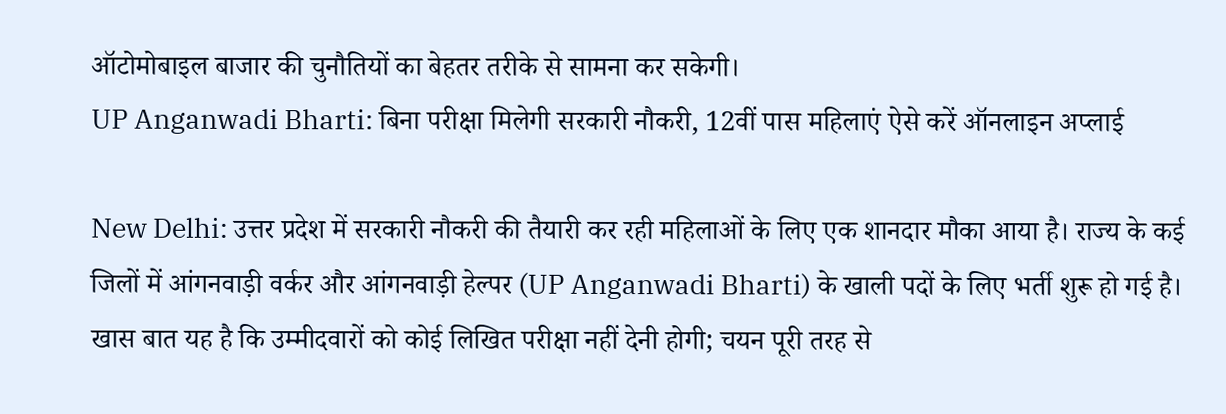ऑटोमोबाइल बाजार की चुनौतियों का बेहतर तरीके से सामना कर सकेगी।
UP Anganwadi Bharti: बिना परीक्षा मिलेगी सरकारी नौकरी, 12वीं पास महिलाएं ऐसे करें ऑनलाइन अप्लाई

New Delhi: उत्तर प्रदेश में सरकारी नौकरी की तैयारी कर रही महिलाओं के लिए एक शानदार मौका आया है। राज्य के कई जिलों में आंगनवाड़ी वर्कर और आंगनवाड़ी हेल्पर (UP Anganwadi Bharti) के खाली पदों के लिए भर्ती शुरू हो गई है। खास बात यह है कि उम्मीदवारों को कोई लिखित परीक्षा नहीं देनी होगी; चयन पूरी तरह से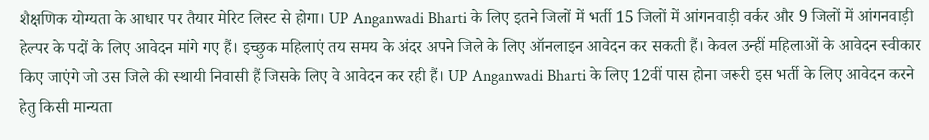शैक्षणिक योग्यता के आधार पर तैयार मेरिट लिस्ट से होगा। UP Anganwadi Bharti के लिए इतने जिलों में भर्ती 15 जिलों में आंगनवाड़ी वर्कर और 9 जिलों में आंगनवाड़ी हेल्पर के पदों के लिए आवेदन मांगे गए हैं। इच्छुक महिलाएं तय समय के अंदर अपने जिले के लिए ऑनलाइन आवेदन कर सकती हैं। केवल उन्हीं महिलाओं के आवेदन स्वीकार किए जाएंगे जो उस जिले की स्थायी निवासी हैं जिसके लिए वे आवेदन कर रही हैं। UP Anganwadi Bharti के लिए 12वीं पास होना जरूरी इस भर्ती के लिए आवेदन करने हेतु किसी मान्यता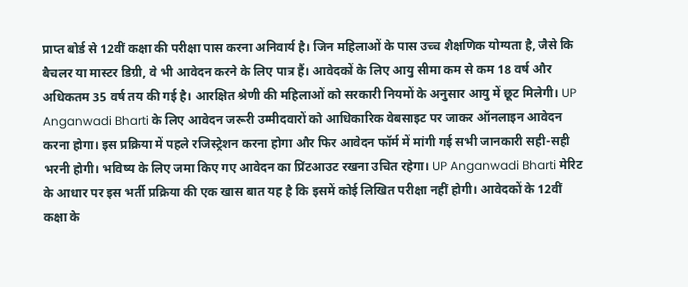प्राप्त बोर्ड से 12वीं कक्षा की परीक्षा पास करना अनिवार्य है। जिन महिलाओं के पास उच्च शैक्षणिक योग्यता है, जैसे कि बैचलर या मास्टर डिग्री, वे भी आवेदन करने के लिए पात्र हैं। आवेदकों के लिए आयु सीमा कम से कम 18 वर्ष और अधिकतम 35 वर्ष तय की गई है। आरक्षित श्रेणी की महिलाओं को सरकारी नियमों के अनुसार आयु में छूट मिलेगी। UP Anganwadi Bharti के लिए आवेदन जरूरी उम्मीदवारों को आधिकारिक वेबसाइट पर जाकर ऑनलाइन आवेदन करना होगा। इस प्रक्रिया में पहले रजिस्ट्रेशन करना होगा और फिर आवेदन फॉर्म में मांगी गई सभी जानकारी सही-सही भरनी होगी। भविष्य के लिए जमा किए गए आवेदन का प्रिंटआउट रखना उचित रहेगा। UP Anganwadi Bharti मेरिट के आधार पर इस भर्ती प्रक्रिया की एक खास बात यह है कि इसमें कोई लिखित परीक्षा नहीं होगी। आवेदकों के 12वीं कक्षा के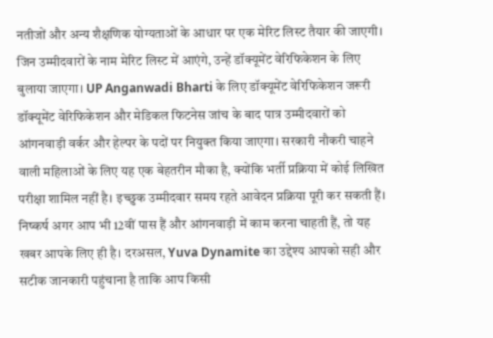नतीजों और अन्य शैक्षणिक योग्यताओं के आधार पर एक मेरिट लिस्ट तैयार की जाएगी। जिन उम्मीदवारों के नाम मेरिट लिस्ट में आएंगे, उन्हें डॉक्यूमेंट वेरिफिकेशन के लिए बुलाया जाएगा। UP Anganwadi Bharti के लिए डॉक्यूमेंट वेरिफिकेशन जरूरी डॉक्यूमेंट वेरिफिकेशन और मेडिकल फिटनेस जांच के बाद पात्र उम्मीदवारों को आंगनवाड़ी वर्कर और हेल्पर के पदों पर नियुक्त किया जाएगा। सरकारी नौकरी चाहने वाली महिलाओं के लिए यह एक बेहतरीन मौका है, क्योंकि भर्ती प्रक्रिया में कोई लिखित परीक्षा शामिल नहीं है। इच्छुक उम्मीदवार समय रहते आवेदन प्रक्रिया पूरी कर सकती हैं। निष्कर्ष अगर आप भी 12वीं पास हैं और आंगनवाड़ी में काम करना चाहती हैं, तो यह खबर आपके लिए ही है। दरअसल, Yuva Dynamite का उद्देश्य आपको सही और सटीक जानकारी पहुंचाना है ताकि आप किसी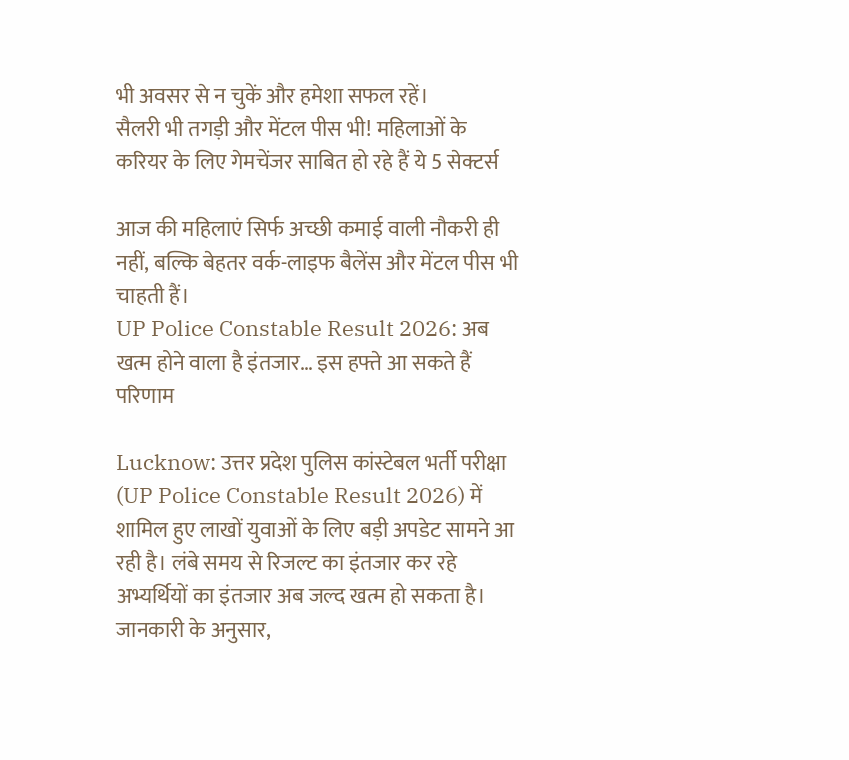भी अवसर से न चुकें और हमेशा सफल रहें।
सैलरी भी तगड़ी और मेंटल पीस भी! महिलाओं के करियर के लिए गेमचेंजर साबित हो रहे हैं ये 5 सेक्टर्स

आज की महिलाएं सिर्फ अच्छी कमाई वाली नौकरी ही नहीं, बल्कि बेहतर वर्क-लाइफ बैलेंस और मेंटल पीस भी चाहती हैं।
UP Police Constable Result 2026: अब खत्म होने वाला है इंतजार… इस हफ्ते आ सकते हैं परिणाम

Lucknow: उत्तर प्रदेश पुलिस कांस्टेबल भर्ती परीक्षा (UP Police Constable Result 2026) में शामिल हुए लाखों युवाओं के लिए बड़ी अपडेट सामने आ रही है। लंबे समय से रिजल्ट का इंतजार कर रहे अभ्यर्थियों का इंतजार अब जल्द खत्म हो सकता है। जानकारी के अनुसार,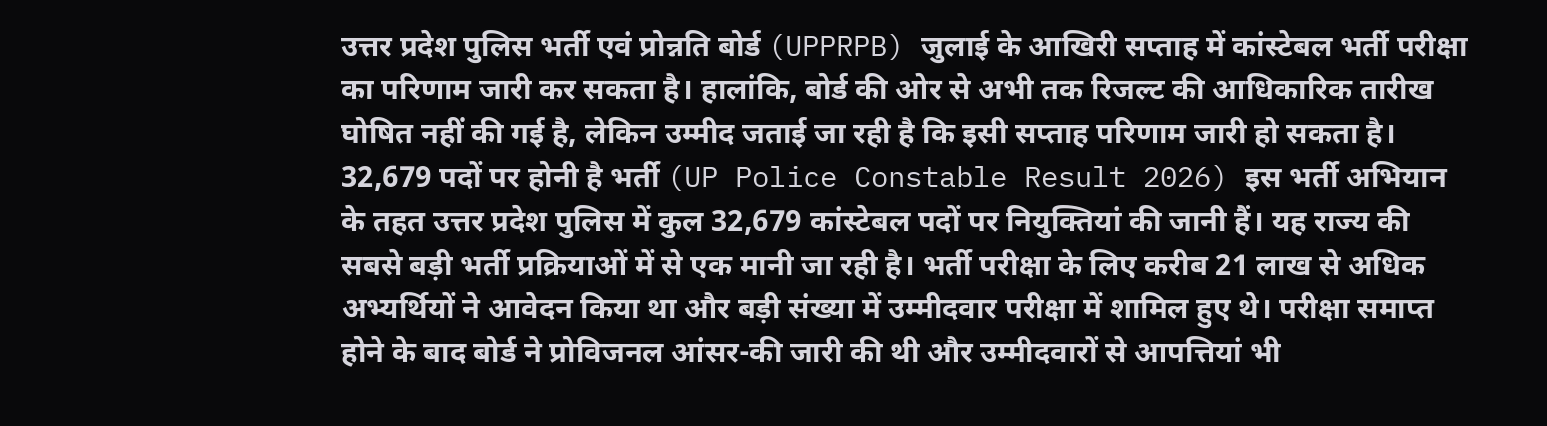उत्तर प्रदेश पुलिस भर्ती एवं प्रोन्नति बोर्ड (UPPRPB) जुलाई के आखिरी सप्ताह में कांस्टेबल भर्ती परीक्षा का परिणाम जारी कर सकता है। हालांकि, बोर्ड की ओर से अभी तक रिजल्ट की आधिकारिक तारीख घोषित नहीं की गई है, लेकिन उम्मीद जताई जा रही है कि इसी सप्ताह परिणाम जारी हो सकता है। 32,679 पदों पर होनी है भर्ती (UP Police Constable Result 2026) इस भर्ती अभियान के तहत उत्तर प्रदेश पुलिस में कुल 32,679 कांस्टेबल पदों पर नियुक्तियां की जानी हैं। यह राज्य की सबसे बड़ी भर्ती प्रक्रियाओं में से एक मानी जा रही है। भर्ती परीक्षा के लिए करीब 21 लाख से अधिक अभ्यर्थियों ने आवेदन किया था और बड़ी संख्या में उम्मीदवार परीक्षा में शामिल हुए थे। परीक्षा समाप्त होने के बाद बोर्ड ने प्रोविजनल आंसर-की जारी की थी और उम्मीदवारों से आपत्तियां भी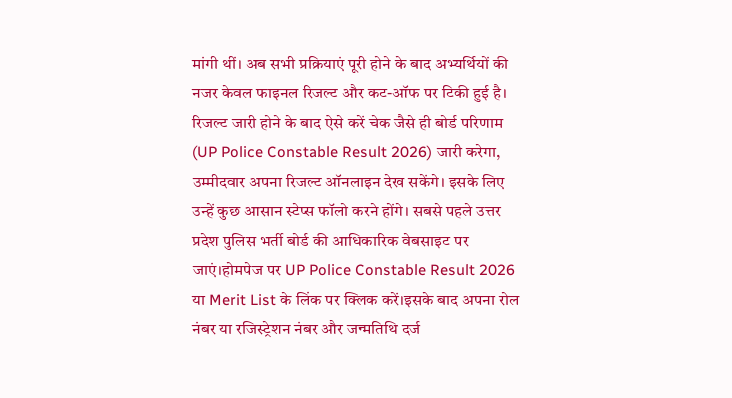मांगी थीं। अब सभी प्रक्रियाएं पूरी होने के बाद अभ्यर्थियों की नजर केवल फाइनल रिजल्ट और कट-ऑफ पर टिकी हुई है। रिजल्ट जारी होने के बाद ऐसे करें चेक जैसे ही बोर्ड परिणाम (UP Police Constable Result 2026) जारी करेगा, उम्मीदवार अपना रिजल्ट ऑनलाइन देख सकेंगे। इसके लिए उन्हें कुछ आसान स्टेप्स फॉलो करने होंगे। सबसे पहले उत्तर प्रदेश पुलिस भर्ती बोर्ड की आधिकारिक वेबसाइट पर जाएं।होमपेज पर UP Police Constable Result 2026 या Merit List के लिंक पर क्लिक करें।इसके बाद अपना रोल नंबर या रजिस्ट्रेशन नंबर और जन्मतिथि दर्ज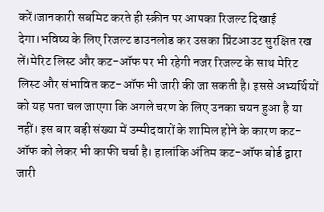करें।जानकारी सबमिट करते ही स्क्रीन पर आपका रिजल्ट दिखाई देगा।भविष्य के लिए रिजल्ट डाउनलोड कर उसका प्रिंटआउट सुरक्षित रख लें।मेरिट लिस्ट और कट-ऑफ पर भी रहेगी नजर रिजल्ट के साथ मेरिट लिस्ट और संभावित कट-ऑफ भी जारी की जा सकती है। इससे अभ्यर्थियों को यह पता चल जाएगा कि अगले चरण के लिए उनका चयन हुआ है या नहीं। इस बार बड़ी संख्या में उम्मीदवारों के शामिल होने के कारण कट-ऑफ को लेकर भी काफी चर्चा है। हालांकि अंतिम कट-ऑफ बोर्ड द्वारा जारी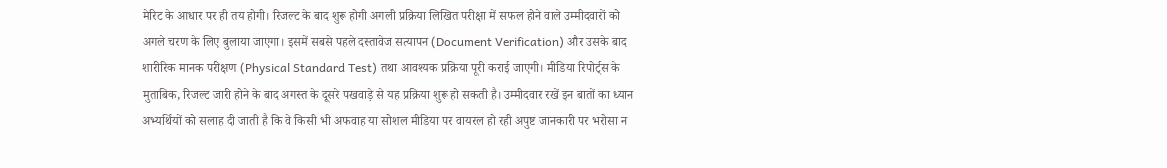मेरिट के आधार पर ही तय होगी। रिजल्ट के बाद शुरू होगी अगली प्रक्रिया लिखित परीक्षा में सफल होने वाले उम्मीदवारों को अगले चरण के लिए बुलाया जाएगा। इसमें सबसे पहले दस्तावेज सत्यापन (Document Verification) और उसके बाद शारीरिक मानक परीक्षण (Physical Standard Test) तथा आवश्यक प्रक्रिया पूरी कराई जाएगी। मीडिया रिपोर्ट्स के मुताबिक, रिजल्ट जारी होने के बाद अगस्त के दूसरे पखवाड़े से यह प्रक्रिया शुरू हो सकती है। उम्मीदवार रखें इन बातों का ध्यान अभ्यर्थियों को सलाह दी जाती है कि वे किसी भी अफवाह या सोशल मीडिया पर वायरल हो रही अपुष्ट जानकारी पर भरोसा न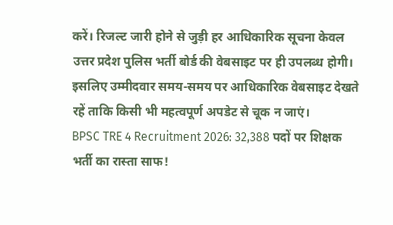करें। रिजल्ट जारी होने से जुड़ी हर आधिकारिक सूचना केवल उत्तर प्रदेश पुलिस भर्ती बोर्ड की वेबसाइट पर ही उपलब्ध होगी। इसलिए उम्मीदवार समय-समय पर आधिकारिक वेबसाइट देखते रहें ताकि किसी भी महत्वपूर्ण अपडेट से चूक न जाएं।
BPSC TRE 4 Recruitment 2026: 32,388 पदों पर शिक्षक भर्ती का रास्ता साफ!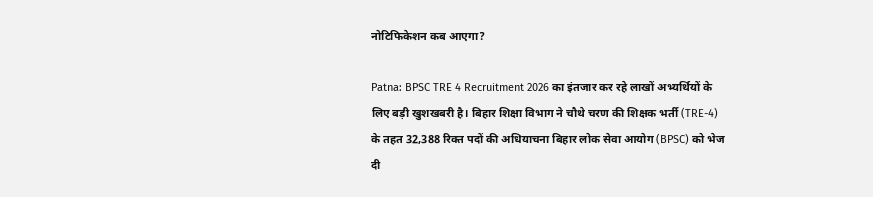नोटिफिकेशन कब आएगा?

Patna: BPSC TRE 4 Recruitment 2026 का इंतजार कर रहे लाखों अभ्यर्थियों के लिए बड़ी खुशखबरी है। बिहार शिक्षा विभाग ने चौथे चरण की शिक्षक भर्ती (TRE-4) के तहत 32,388 रिक्त पदों की अधियाचना बिहार लोक सेवा आयोग (BPSC) को भेज दी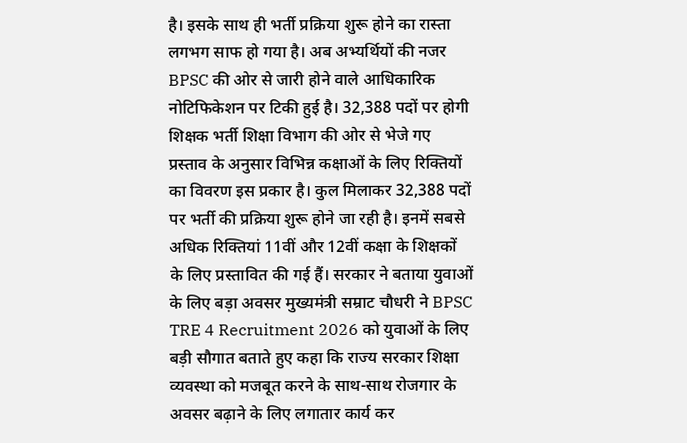है। इसके साथ ही भर्ती प्रक्रिया शुरू होने का रास्ता लगभग साफ हो गया है। अब अभ्यर्थियों की नजर BPSC की ओर से जारी होने वाले आधिकारिक नोटिफिकेशन पर टिकी हुई है। 32,388 पदों पर होगी शिक्षक भर्ती शिक्षा विभाग की ओर से भेजे गए प्रस्ताव के अनुसार विभिन्न कक्षाओं के लिए रिक्तियों का विवरण इस प्रकार है। कुल मिलाकर 32,388 पदों पर भर्ती की प्रक्रिया शुरू होने जा रही है। इनमें सबसे अधिक रिक्तियां 11वीं और 12वीं कक्षा के शिक्षकों के लिए प्रस्तावित की गई हैं। सरकार ने बताया युवाओं के लिए बड़ा अवसर मुख्यमंत्री सम्राट चौधरी ने BPSC TRE 4 Recruitment 2026 को युवाओं के लिए बड़ी सौगात बताते हुए कहा कि राज्य सरकार शिक्षा व्यवस्था को मजबूत करने के साथ-साथ रोजगार के अवसर बढ़ाने के लिए लगातार कार्य कर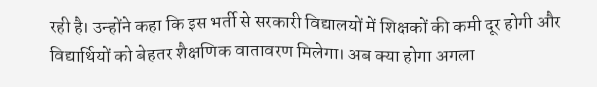रही है। उन्होंने कहा कि इस भर्ती से सरकारी विद्यालयों में शिक्षकों की कमी दूर होगी और विद्यार्थियों को बेहतर शैक्षणिक वातावरण मिलेगा। अब क्या होगा अगला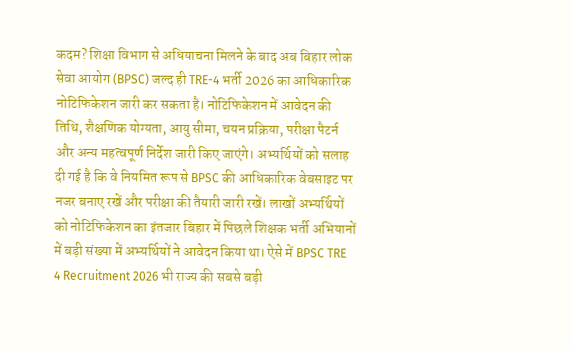कदम? शिक्षा विभाग से अधियाचना मिलने के बाद अब बिहार लोक सेवा आयोग (BPSC) जल्द ही TRE-4 भर्ती 2026 का आधिकारिक नोटिफिकेशन जारी कर सकता है। नोटिफिकेशन में आवेदन की तिथि, शैक्षणिक योग्यता, आयु सीमा, चयन प्रक्रिया, परीक्षा पैटर्न और अन्य महत्वपूर्ण निर्देश जारी किए जाएंगे। अभ्यर्थियों को सलाह दी गई है कि वे नियमित रूप से BPSC की आधिकारिक वेबसाइट पर नजर बनाए रखें और परीक्षा की तैयारी जारी रखें। लाखों अभ्यर्थियों को नोटिफिकेशन का इंतजार बिहार में पिछले शिक्षक भर्ती अभियानों में बड़ी संख्या में अभ्यर्थियों ने आवेदन किया था। ऐसे में BPSC TRE 4 Recruitment 2026 भी राज्य की सबसे बड़ी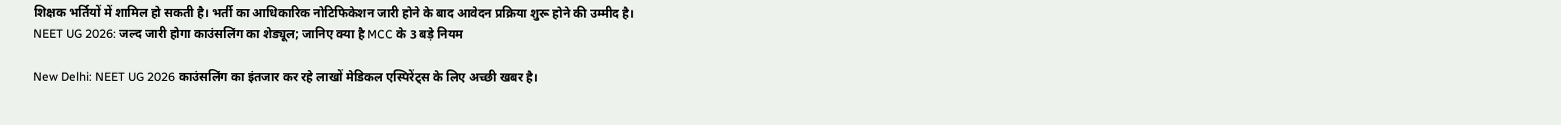शिक्षक भर्तियों में शामिल हो सकती है। भर्ती का आधिकारिक नोटिफिकेशन जारी होने के बाद आवेदन प्रक्रिया शुरू होने की उम्मीद है।
NEET UG 2026: जल्द जारी होगा काउंसलिंग का शेड्यूल; जानिए क्या है MCC के 3 बड़े नियम

New Delhi: NEET UG 2026 काउंसलिंग का इंतजार कर रहे लाखों मेडिकल एस्पिरेंट्स के लिए अच्छी खबर है।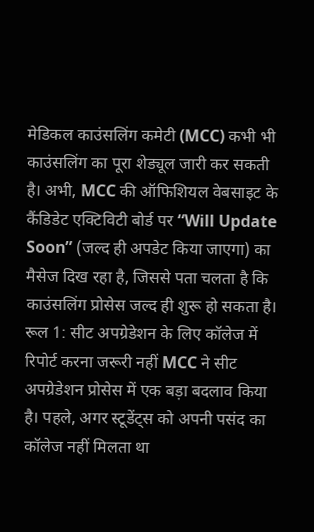मेडिकल काउंसलिंग कमेटी (MCC) कभी भी काउंसलिंग का पूरा शेड्यूल जारी कर सकती है। अभी, MCC की ऑफिशियल वेबसाइट के कैंडिडेट एक्टिविटी बोर्ड पर “Will Update Soon” (जल्द ही अपडेट किया जाएगा) का मैसेज दिख रहा है, जिससे पता चलता है कि काउंसलिंग प्रोसेस जल्द ही शुरू हो सकता है। रूल 1: सीट अपग्रेडेशन के लिए कॉलेज में रिपोर्ट करना जरूरी नहीं MCC ने सीट अपग्रेडेशन प्रोसेस में एक बड़ा बदलाव किया है। पहले, अगर स्टूडेंट्स को अपनी पसंद का कॉलेज नहीं मिलता था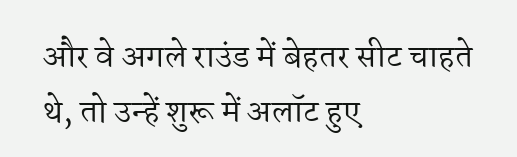और वे अगले राउंड में बेहतर सीट चाहते थे, तो उन्हें शुरू में अलॉट हुए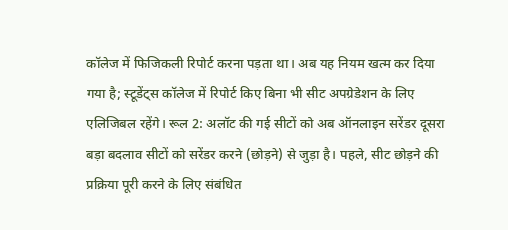कॉलेज में फिजिकली रिपोर्ट करना पड़ता था। अब यह नियम खत्म कर दिया गया है; स्टूडेंट्स कॉलेज में रिपोर्ट किए बिना भी सीट अपग्रेडेशन के लिए एलिजिबल रहेंगे। रूल 2: अलॉट की गई सीटों को अब ऑनलाइन सरेंडर दूसरा बड़ा बदलाव सीटों को सरेंडर करने (छोड़ने) से जुड़ा है। पहले, सीट छोड़ने की प्रक्रिया पूरी करने के लिए संबंधित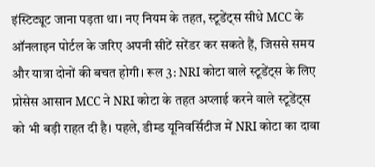इंस्टिट्यूट जाना पड़ता था। नए नियम के तहत, स्टूडेंट्स सीधे MCC के ऑनलाइन पोर्टल के जरिए अपनी सीटें सरेंडर कर सकते हैं, जिससे समय और यात्रा दोनों की बचत होगी। रूल 3: NRI कोटा वाले स्टूडेंट्स के लिए प्रोसेस आसान MCC ने NRI कोटा के तहत अप्लाई करने वाले स्टूडेंट्स को भी बड़ी राहत दी है। पहले, डीम्ड यूनिवर्सिटीज में NRI कोटा का दावा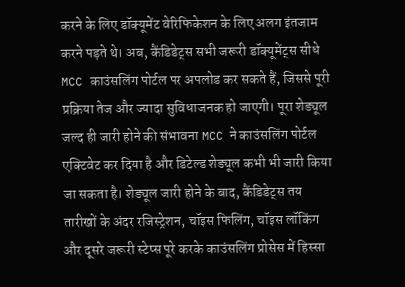करने के लिए डॉक्यूमेंट वेरिफिकेशन के लिए अलग इंतजाम करने पड़ते थे। अब, कैंडिडेट्स सभी जरूरी डॉक्यूमेंट्स सीधे MCC काउंसलिंग पोर्टल पर अपलोड कर सकते हैं, जिससे पूरी प्रक्रिया तेज और ज्यादा सुविधाजनक हो जाएगी। पूरा शेड्यूल जल्द ही जारी होने की संभावना MCC ने काउंसलिंग पोर्टल एक्टिवेट कर दिया है और डिटेल्ड शेड्यूल कभी भी जारी किया जा सकता है। शेड्यूल जारी होने के बाद, कैंडिडेट्स तय तारीखों के अंदर रजिस्ट्रेशन, चॉइस फिलिंग, चॉइस लॉकिंग और दूसरे जरूरी स्टेप्स पूरे करके काउंसलिंग प्रोसेस में हिस्सा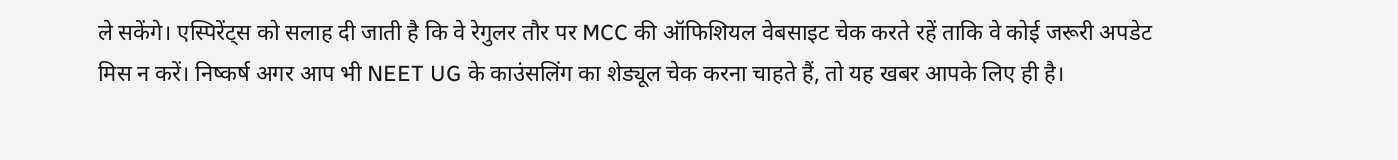ले सकेंगे। एस्पिरेंट्स को सलाह दी जाती है कि वे रेगुलर तौर पर MCC की ऑफिशियल वेबसाइट चेक करते रहें ताकि वे कोई जरूरी अपडेट मिस न करें। निष्कर्ष अगर आप भी NEET UG के काउंसलिंग का शेड्यूल चेक करना चाहते हैं, तो यह खबर आपके लिए ही है।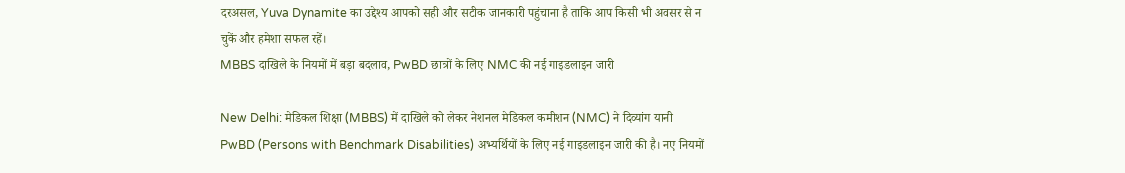दरअसल, Yuva Dynamite का उद्देश्य आपको सही और सटीक जानकारी पहुंचाना है ताकि आप किसी भी अवसर से न चुकें और हमेशा सफल रहें।
MBBS दाखिले के नियमों में बड़ा बदलाव, PwBD छात्रों के लिए NMC की नई गाइडलाइन जारी

New Delhi: मेडिकल शिक्षा (MBBS) में दाखिले को लेकर नेशनल मेडिकल कमीशन (NMC) ने दिव्यांग यानी PwBD (Persons with Benchmark Disabilities) अभ्यर्थियों के लिए नई गाइडलाइन जारी की है। नए नियमों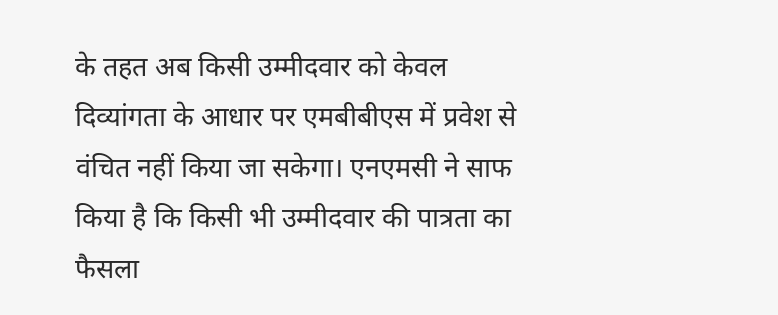के तहत अब किसी उम्मीदवार को केवल दिव्यांगता के आधार पर एमबीबीएस में प्रवेश से वंचित नहीं किया जा सकेगा। एनएमसी ने साफ किया है कि किसी भी उम्मीदवार की पात्रता का फैसला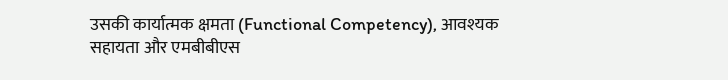उसकी कार्यात्मक क्षमता (Functional Competency), आवश्यक सहायता और एमबीबीएस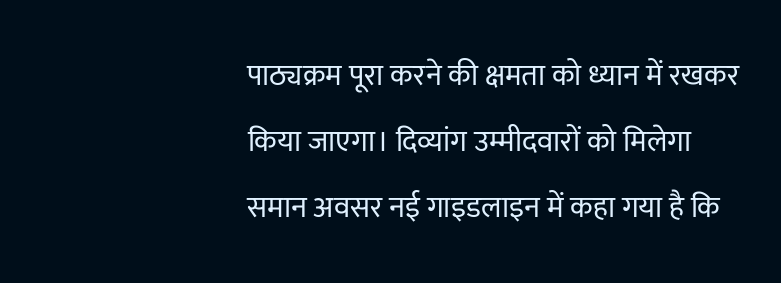पाठ्यक्रम पूरा करने की क्षमता को ध्यान में रखकर किया जाएगा। दिव्यांग उम्मीदवारों को मिलेगा समान अवसर नई गाइडलाइन में कहा गया है कि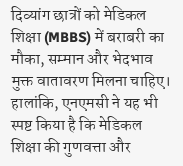दिव्यांग छात्रों को मेडिकल शिक्षा (MBBS) में बराबरी का मौका, सम्मान और भेदभाव मुक्त वातावरण मिलना चाहिए। हालांकि, एनएमसी ने यह भी स्पष्ट किया है कि मेडिकल शिक्षा की गुणवत्ता और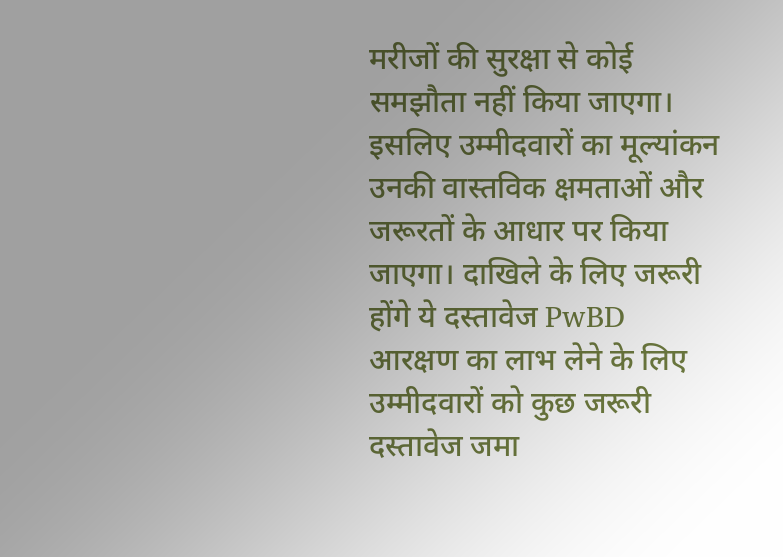मरीजों की सुरक्षा से कोई समझौता नहीं किया जाएगा। इसलिए उम्मीदवारों का मूल्यांकन उनकी वास्तविक क्षमताओं और जरूरतों के आधार पर किया जाएगा। दाखिले के लिए जरूरी होंगे ये दस्तावेज PwBD आरक्षण का लाभ लेने के लिए उम्मीदवारों को कुछ जरूरी दस्तावेज जमा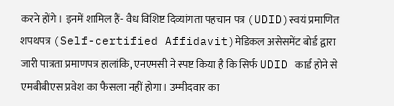करने होंगे। इनमें शामिल हैं- वैध विशिष्ट दिव्यांगता पहचान पत्र (UDID)स्वयं प्रमाणित शपथपत्र (Self-certified Affidavit)मेडिकल असेसमेंट बोर्ड द्वारा जारी पात्रता प्रमाणपत्र हालांकि, एनएमसी ने स्पष्ट किया है कि सिर्फ UDID कार्ड होने से एमबीबीएस प्रवेश का फैसला नहीं होगा। उम्मीदवार का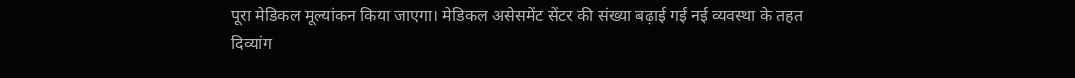पूरा मेडिकल मूल्यांकन किया जाएगा। मेडिकल असेसमेंट सेंटर की संख्या बढ़ाई गई नई व्यवस्था के तहत दिव्यांग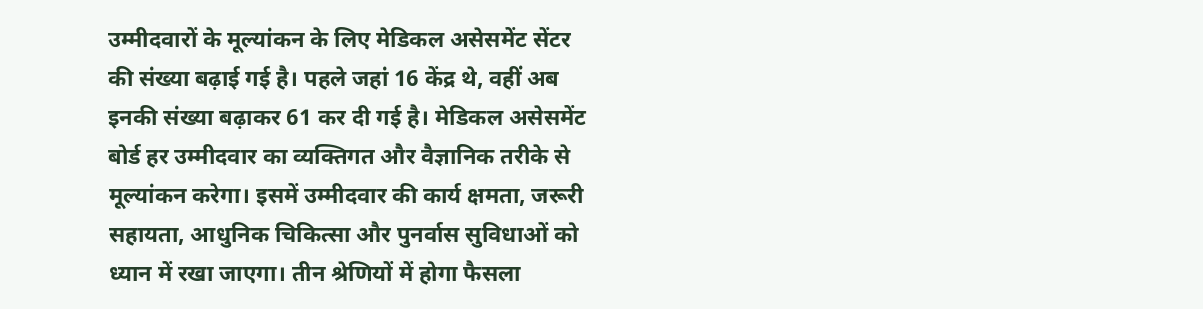उम्मीदवारों के मूल्यांकन के लिए मेडिकल असेसमेंट सेंटर की संख्या बढ़ाई गई है। पहले जहां 16 केंद्र थे, वहीं अब इनकी संख्या बढ़ाकर 61 कर दी गई है। मेडिकल असेसमेंट बोर्ड हर उम्मीदवार का व्यक्तिगत और वैज्ञानिक तरीके से मूल्यांकन करेगा। इसमें उम्मीदवार की कार्य क्षमता, जरूरी सहायता, आधुनिक चिकित्सा और पुनर्वास सुविधाओं को ध्यान में रखा जाएगा। तीन श्रेणियों में होगा फैसला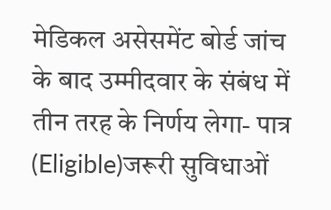मेडिकल असेसमेंट बोर्ड जांच के बाद उम्मीदवार के संबंध में तीन तरह के निर्णय लेगा- पात्र (Eligible)जरूरी सुविधाओं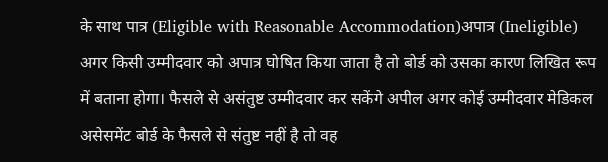के साथ पात्र (Eligible with Reasonable Accommodation)अपात्र (Ineligible) अगर किसी उम्मीदवार को अपात्र घोषित किया जाता है तो बोर्ड को उसका कारण लिखित रूप में बताना होगा। फैसले से असंतुष्ट उम्मीदवार कर सकेंगे अपील अगर कोई उम्मीदवार मेडिकल असेसमेंट बोर्ड के फैसले से संतुष्ट नहीं है तो वह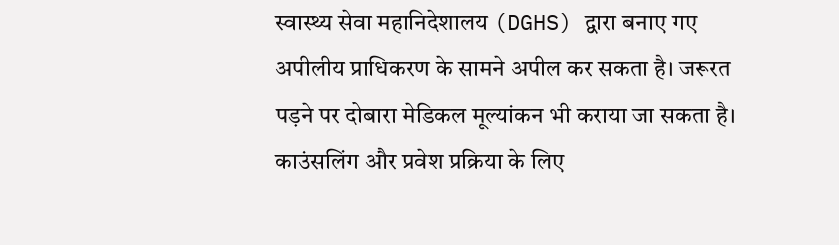स्वास्थ्य सेवा महानिदेशालय (DGHS) द्वारा बनाए गए अपीलीय प्राधिकरण के सामने अपील कर सकता है। जरूरत पड़ने पर दोबारा मेडिकल मूल्यांकन भी कराया जा सकता है। काउंसलिंग और प्रवेश प्रक्रिया के लिए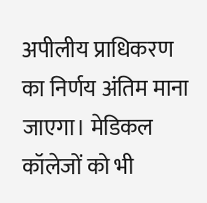अपीलीय प्राधिकरण का निर्णय अंतिम माना जाएगा। मेडिकल कॉलेजों को भी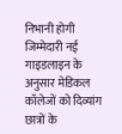निभानी होगी जिम्मेदारी नई गाइडलाइन के अनुसार मेडिकल कॉलेजों को दिव्यांग छात्रों के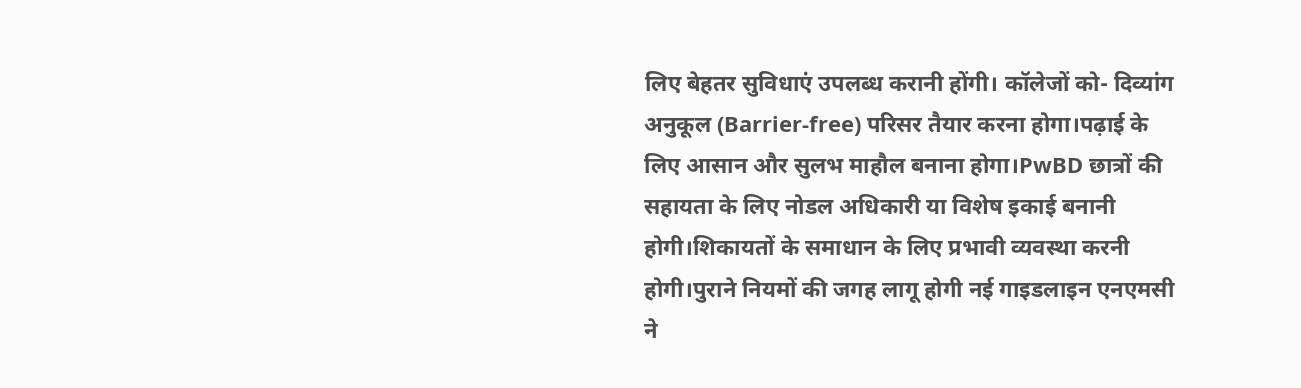लिए बेहतर सुविधाएं उपलब्ध करानी होंगी। कॉलेजों को- दिव्यांग अनुकूल (Barrier-free) परिसर तैयार करना होगा।पढ़ाई के लिए आसान और सुलभ माहौल बनाना होगा।PwBD छात्रों की सहायता के लिए नोडल अधिकारी या विशेष इकाई बनानी होगी।शिकायतों के समाधान के लिए प्रभावी व्यवस्था करनी होगी।पुराने नियमों की जगह लागू होगी नई गाइडलाइन एनएमसी ने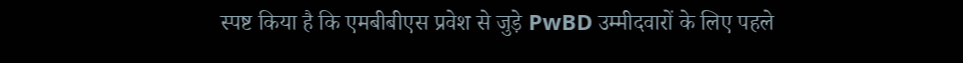स्पष्ट किया है कि एमबीबीएस प्रवेश से जुड़े PwBD उम्मीदवारों के लिए पहले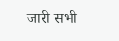जारी सभी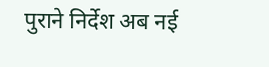पुराने निर्देश अब नई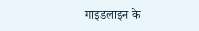गाइडलाइन के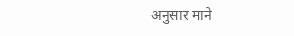अनुसार माने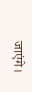जाएंगे।